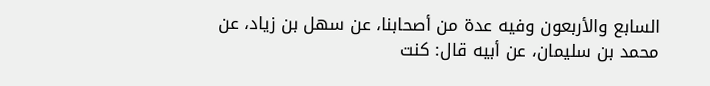السابع والأربعون وفيه عدة من أصحابنا، عن سهل بن زياد، عن محمد بن سليمان، عن أبيه قال: كنت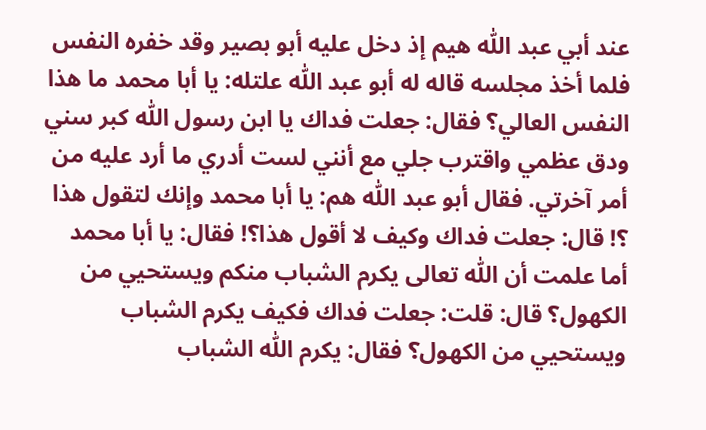عند أبي عبد اللّٰه هيم إذ دخل عليه أبو بصير وقد خفره النفس فلما أخذ مجلسه قاله له أبو عبد اللّٰه علتله: يا أبا محمد ما هذا النفس العالي؟ فقال: جعلت فداك يا ابن رسول اللّٰه كبر سني ودق عظمي واقترب جلي مع أنني لست أدري ما أرد عليه من أمر آخرتي. فقال أبو عبد اللّٰه هم: يا أبا محمد وإنك لتقول هذا ؟! قال: جعلت فداك وكيف لا أقول هذا؟! فقال: يا أبا محمد أما علمت أن اللّٰه تعالى يكرم الشباب منكم ويستحيي من الكهول؟ قال: قلت: جعلت فداك فكيف يكرم الشباب ويستحيي من الكهول؟ فقال: يكرم اللّٰه الشباب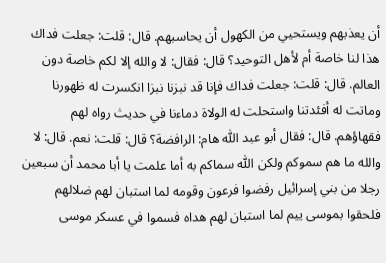أن يعذبهم ويستحيي من الكهول أن يحاسبهم. قال: قلت: جعلت فداك هذا لنا خاصة أم لأهل التوحيد؟ قال: فقال: لا والله إلا لكم خاصة دون العالم. قال: قلت: جعلت فداك فإنا قد نبزنا نبزا انكسرت له ظهورنا وماتت له أفئدتنا واستحلت له الولاة دماءنا في حديث رواه لهم فقهاؤهم. قال: فقال أبو عبد اللّٰه هام: الرافضة؟ قال: قلت: نعم. قال: لا والله ما هم سموكم ولكن اللّٰه سماكم به أما علمت يا أبا محمد أن سبعين رجلا من بني إسرائيل رفضوا فرعون وقومه لما استبان لهم ضلالهم فلحقوا بموسى ييم لما استبان لهم هداه فسموا في عسكر موسى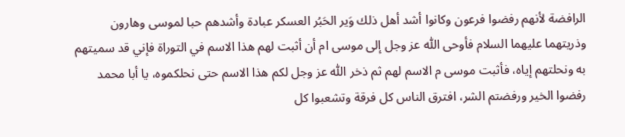الرافضة لأنهم رفضوا فرعون وكانوا أشد أهل ذلك وَير الحَبُر العسكر عبادة وأشدهم حبا لموسى وهارون وذريتهما عليهما السلام فأوحى اللّٰه عز وجل إلى موسى ام أن أثبت لهم هذا الاسم في التوراة فإني قد سميتهم به ونحلتهم إياه، فأثبت موسى م الاسم لهم ثم ذخر اللّٰه عز وجل لكم هذا الاسم حتى نحلكموه، يا أبا محمد رفضوا الخير ورفضتم الشر، افترق الناس كل فرقة وتشعبوا كل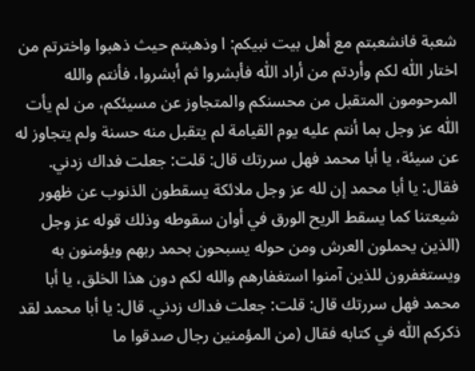شعبة فانشعبتم مع أهل بيت نبيكم: ا وذهبتم حيث ذهبوا واخترتم من اختار اللّٰه لكم وأردتم من أراد اللّٰه فأبشروا ثم أبشروا، فأنتم والله المرحومون المتقبل من محسنكم والمتجاوز عن مسيئكم، من لم يأت اللّٰه عز وجل بما أنتم عليه يوم القيامة لم يتقبل منه حسنة ولم يتجاوز له عن سيئة، يا أبا محمد فهل سررتك قال: قلت: جعلت فداك زدني. فقال: يا أبا محمد إن لله عز وجل ملائكة يسقطون الذنوب عن ظهور شيعتنا كما يسقط الريح الورق في أوان سقوطه وذلك قوله عز وجل (الذين يحملون العرش ومن حوله يسبحون بحمد ربهم ويؤمنون به ويستغفرون للذين آمنوا استغفارهم والله لكم دون هذا الخلق، يا أبا محمد فهل سررتك قال: قلت: جعلت فداك زدني. قال: يا أبا محمد لقد ذكركم اللّٰه في كتابه فقال (من المؤمنين رجال صدقوا ما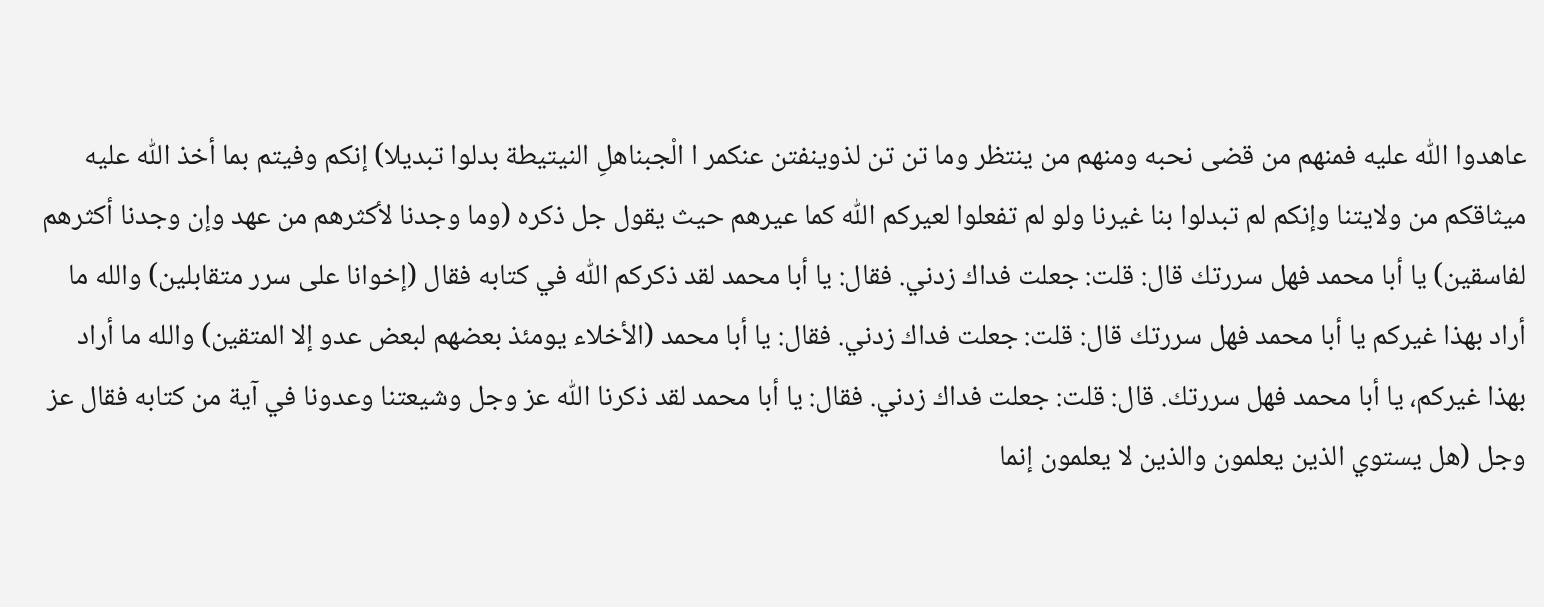عاهدوا اللّٰه عليه فمنهم من قضى نحبه ومنهم من ينتظر وما تن تن لذوينفتن عنكمر ا الْجبناهلِ النيتيطة بدلوا تبديلا) إنكم وفيتم بما أخذ اللّٰه عليه ميثاقكم من ولايتنا وإنكم لم تبدلوا بنا غيرنا ولو لم تفعلوا لعيركم اللّٰه كما عيرهم حيث يقول جل ذكره (وما وجدنا لأكثرهم من عهد وإن وجدنا أكثرهم لفاسقين) يا أبا محمد فهل سررتك قال: قلت: جعلت فداك زدني. فقال: يا أبا محمد لقد ذكركم اللّٰه في كتابه فقال (إخوانا على سرر متقابلين) والله ما أراد بهذا غيركم يا أبا محمد فهل سررتك قال: قلت: جعلت فداك زدني. فقال: يا أبا محمد (الأخلاء يومئذ بعضهم لبعض عدو إلا المتقين) والله ما أراد بهذا غيركم، يا أبا محمد فهل سررتك. قال: قلت: جعلت فداك زدني. فقال: يا أبا محمد لقد ذكرنا اللّٰه عز وجل وشيعتنا وعدونا في آية من كتابه فقال عز وجل (هل يستوي الذين يعلمون والذين لا يعلمون إنما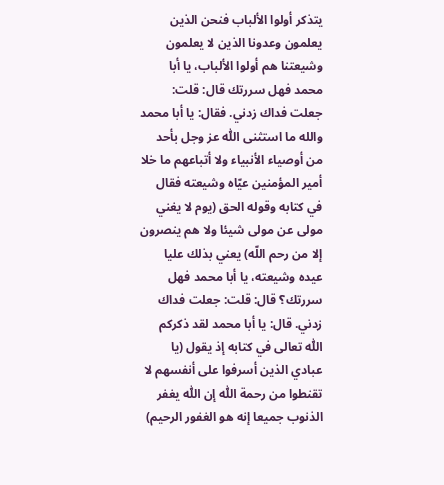يتذكر أولوا الألباب فنحن الذين يعلمون وعدونا الذين لا يعلمون وشيعتنا هم أولوا الألباب، يا أبا محمد فهل سررتك قال: قلت: جعلت فداك زدني. فقال: يا أبا محمد والله ما استثنى اللّٰه عز وجل بأحد من أوصياء الأنبياء ولا أتباعهم ما خلا أمير المؤمنين عيّاه وشيعته فقال في كتابه وقوله الحق (يوم لا يغني مولى عن مولى شيئا ولا هم ينصرون إلا من رحم اللّه) يعني بذلك عليا عيده وشيعته، يا أبا محمد فهل سررتك؟ قال: قلت: جعلت فداك زدني. قال: يا أبا محمد لقد ذكركم اللّٰه تعالى في كتابه إذ يقول (يا عبادي الذين أسرفوا على أنفسهم لا تقنطوا من رحمة اللّٰه إن اللّٰه يغفر الذنوب جميعا إنه هو الغفور الرحيم)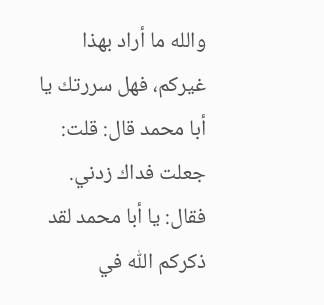والله ما أراد بهذا غيركم، فهل سررتك يا أبا محمد قال: قلت: جعلت فداك زدني. فقال: يا أبا محمد لقد ذكركم اللّٰه في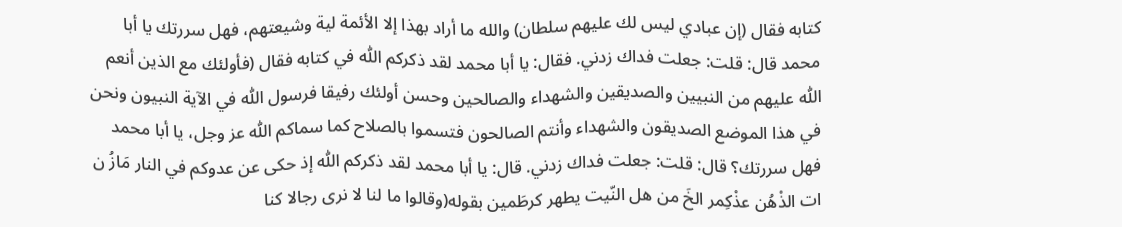كتابه فقال (إن عبادي ليس لك عليهم سلطان) والله ما أراد بهذا إلا الأئمة لية وشيعتهم، فهل سررتك يا أبا محمد قال: قلت: جعلت فداك زدني. فقال: يا أبا محمد لقد ذكركم اللّٰه في كتابه فقال (فأولئك مع الذين أنعم اللّٰه عليهم من النبيين والصديقين والشهداء والصالحين وحسن أولئك رفيقا فرسول اللّٰه في الآية النبيون ونحن في هذا الموضع الصديقون والشهداء وأنتم الصالحون فتسموا بالصلاح كما سماكم اللّٰه عز وجل، يا أبا محمد فهل سررتك؟ قال: قلت: جعلت فداك زدني. قال: يا أبا محمد لقد ذكركم اللّٰه إذ حكى عن عدوكم في النار مَازُ ن ات الذْهُن عذْكِمر الخَ من هل النّيت يطهر كرطَمين بقوله(وقالوا ما لنا لا نرى رجالا كنا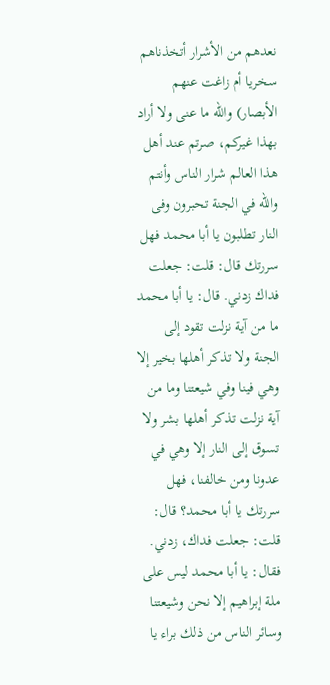نعدهم من الأشرار أتخذناهم سخريا أم زاغت عنهم الأبصار) والله ما عنى ولا أراد بهذا غيركم، صرتم عند أهل هذا العالم شرار الناس وأنتم والله في الجنة تحبرون وفى النار تطلبون يا أبا محمد فهل سررتك قال: قلت: جعلت فداك زدني. قال: يا أبا محمد ما من آية نزلت تقود إلى الجنة ولا تذكر أهلها بخير إلا وهي فينا وفي شيعتنا وما من آية نزلت تذكر أهلها بشر ولا تسوق إلى النار إلا وهي في عدونا ومن خالفنا، فهل سررتك يا أبا محمد؟ قال: قلت: جعلت فداك، زدني. فقال: يا أبا محمد ليس على ملة إبراهيم إلا نحن وشيعتنا وسائر الناس من ذلك براء يا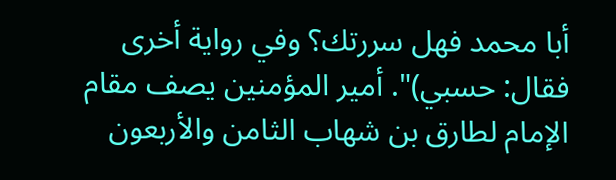أبا محمد فهل سررتك؟ وفي رواية أخرى فقال: حسبي)". أمير المؤمنين يصف مقام الإمام لطارق بن شهاب الثامن والأربعون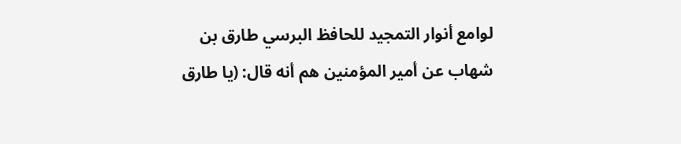لوامع أنوار التمجيد للحافظ البرسي طارق بن شهاب عن أمير المؤمنين هم أنه قال: (يا طارق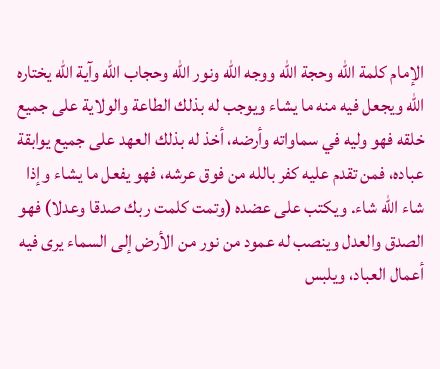الإمام كلمة اللّٰه وحجة اللّٰه ووجه اللّٰه ونور اللّٰه وحجاب اللّٰه وآية اللّٰه يختاره اللّٰه ويجعل فيه منه ما يشاء ويوجب له بذلك الطاعة والولاية على جميع خلقه فهو وليه في سماواته وأرضه، أخذ له بذلك العهد على جميع يوابقة عباده، فمن تقدم عليه كفر بالله من فوق عرشه، فهو يفعل ما يشاء وإذا شاء اللّٰه شاء. ويكتب على عضده (وتمت كلمت ربك صدقا وعدلا) فهو الصدق والعدل وينصب له عمود من نور من الأرض إلى السماء يرى فيه أعمال العباد، ويلبس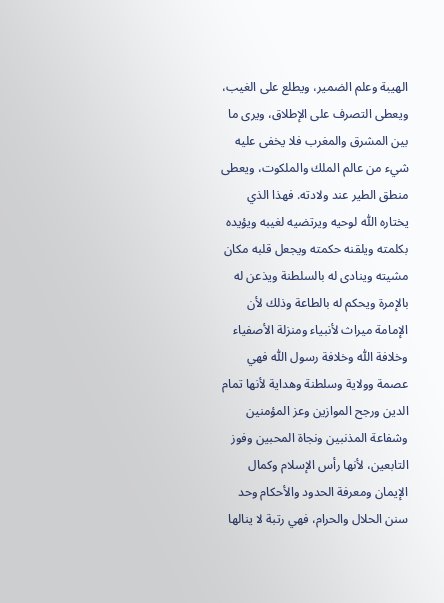الهيبة وعلم الضمير، ويطلع على الغيب، ويعطى التصرف على الإطلاق، ويرى ما بين المشرق والمغرب فلا يخفى عليه شيء من عالم الملك والملكوت، ويعطى منطق الطير عند ولادته. فهذا الذي يختاره اللّٰه لوحيه ويرتضيه لغيبه ويؤيده بكلمته ويلقنه حكمته ويجعل قلبه مكان مشيته وينادى له بالسلطنة ويذعن له بالإمرة ويحكم له بالطاعة وذلك لأن الإمامة ميراث لأنبياء ومنزلة الأصفياء وخلافة اللّٰه وخلافة رسول اللّٰه فهي عصمة وولاية وسلطنة وهداية لأنها تمام الدين ورجح الموازين وعز المؤمنين وشفاعة المذنبين ونجاة المحبين وفوز التابعين، لأنها رأس الإسلام وكمال الإيمان ومعرفة الحدود والأحكام وحد سنن الحلال والحرام، فهي رتبة لا ينالها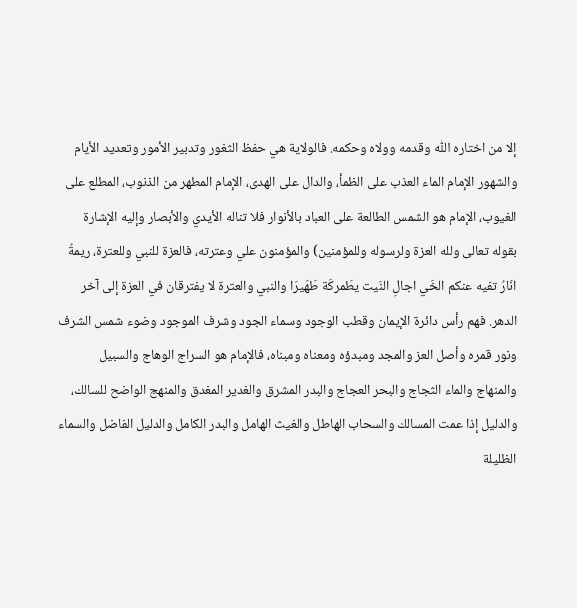إلا من اختاره اللّٰه وقدمه وولاه وحكمه. فالولاية هي حفظ الثغور وتدبير الأمور وتعديد الأيام والشهور الإمام الماء العذب على الظمأ، والدال على الهدى، الإمام المطهر من الذنوب، المطلع على الغيوب، الإمام هو الشمس الطالعة على العباد بالأنوار فلا تناله الأيدي والأبصار وإليه الإشارة بقوله تعالى ولله العزة ولرسوله وللمؤمنين) والمؤمنون علي وعترته، فالعزة للنبي وللعترة، ريمةُ انَارُ تفيه عنكم الخَي اجالِ النَيت يطَمركَة طَهَيرَا والنبي والعترة لا يفترقان في العزة إلى آخر الدهر. فهم رأس دائرة الإيمان وقطب الوجود وسماء الجود وشرف الموجود وضوء شمس الشرف ونور قمره وأصل العز والمجد ومبدؤه ومعناه ومبناه، فالإمام هو السراج الوهاج والسبيل والمنهاج والماء الثجاج والبحر العجاج والبدر المشرق والغدير المغدق والمنهج الواضح للسالك، والدليل إذا عمت المسالك والسحاب الهاطل والغيث الهامل والبدر الكامل والدليل الفاضل والسماء الظليلة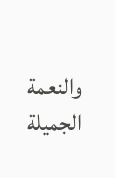والنعمة الجميلة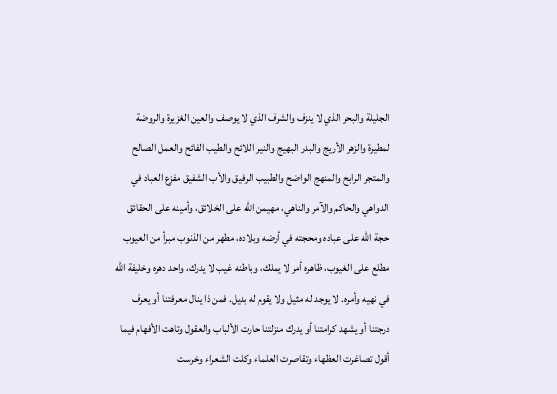الجليلة والبحر الذي لا ينزف والشرف الذي لا يوصف والعين الغزيرة والروضة لمطيرة والزهر الأريج والبدر البهيج والنير اللائح والطيب الفائح والعمل الصالح والمتجر الرابح والمنهج الواضح والطبيب الرفيق والأب الشفيق مفزع العباد في الدواهي والحاكم والآمر والناهي، مهيمن اللّٰه على الخلائق، وأمينه على الحقائق حجة اللّٰه على عباده ومحجته في أرضه وبلاده، مطهر من الذنوب مبرأ من العيوب مطلع على الغيوب، ظاهره أمر لا يملك، وباطنه غيب لا يدرك، واحد دهره وخليفة اللّٰه في نهيه وأمره. لا يوجد له مثيل ولا يقوم له بديل. فمن ذا ينال معرفتنا أو يعرف درجتنا أو يشهد كرامتنا أو يدرك منزلتنا حارت الألباب والعقول وتاهت الأفهام فيما أقول تصاغرت العظهاء وتقاصرت العلماء وكلت الشعراء وخرست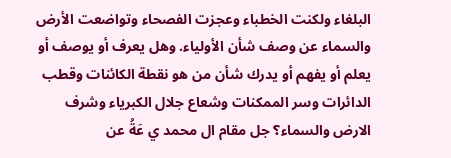البلغاء ولكنت الخطباء وعجزت الفصحاء وتواضعت الأرض والسماء عن وصف شأن الأولياء. وهل يعرف أو يوصف أو يعلم أو يفهم أو يدرك شأن من هو نقطة الكائنات وقطب الدائرات وسر الممكنات وشعاع جلال الكبرياء وشرف الارض والسماء؟ جل مقام ال محمد ي عَةُ عن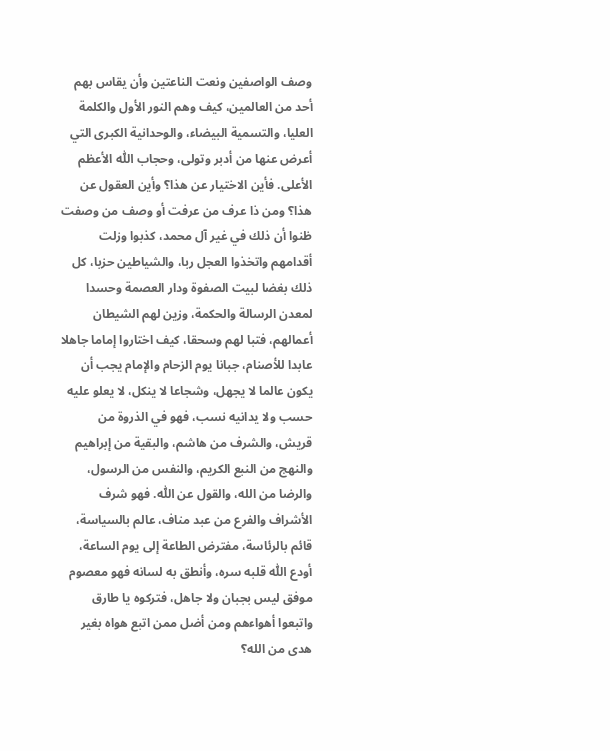وصف الواصفين ونعت الناعتين وأن يقاس بهم أحد من العالمين، كيف وهم النور الأول والكلمة العليا، والتسمية البيضاء، والوحدانية الكبرى التي أعرض عنها من أدبر وتولى، وحجاب اللّٰه الأعظم الأعلى. فأين الاختيار عن هذا؟ وأين العقول عن هذا؟ ومن ذا عرف من عرفت أو وصف من وصفت ظنوا أن ذلك في غير آل محمد، كذبوا وزلت أقدامهم واتخذوا العجل ربا، والشياطين حزبا، كل ذلك بغضا لبيت الصفوة ودار العصمة وحسدا لمعدن الرسالة والحكمة، وزين لهم الشيطان أعمالهم، فتبا لهم وسحقا، كيف اختاروا إماما جاهلا عابدا للأصنام، جبانا يوم الزحام والإمام يجب أن يكون عالما لا يجهل، وشجاعا لا ينكل، لا يعلو عليه حسب ولا يدانيه نسب، فهو في الذروة من قريش، والشرف من هاشم، والبقية من إبراهيم والنهج من النبع الكريم، والنفس من الرسول، والرضا من الله، والقول عن اللّٰه. فهو شرف الأشراف والفرع من عبد مناف، عالم بالسياسة، قائم بالرئاسة، مفترض الطاعة إلى يوم الساعة، أودع اللّٰه قلبه سره، وأنطق به لسانه فهو معصوم موفق ليس بجبان ولا جاهل، فتركوه يا طارق واتبعوا أهواءهم ومن أضل ممن اتبع هواه بغير هدى من الله؟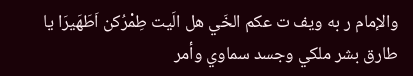والإمام ر به ويف ت عكم الخَي هل الَيت طِمْرُكن اَطَهَيرَا يا طارق بشر ملكي وجسد سماوي وأمر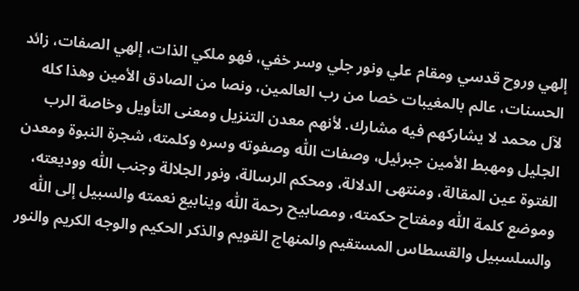إلهي وروح قدسي ومقام علي ونور جلي وسر خفي، فهو ملكي الذات، إلهي الصفات، زائد الحسنات، عالم بالمغيبات خصا من رب العالمين، ونصا من الصادق الأمين وهذا كله لآل محمد لا يشاركهم فيه مشارك. لأنهم معدن التنزيل ومعنى التأويل وخاصة الرب الجليل ومهبط الأمين جبرئيل، وصفات اللّٰه وصفوته وسره وكلمته، شجرة النبوة ومعدن الفتوة عين المقالة، ومنتهى الدلالة، ومحكم الرسالة، ونور الجلالة وجنب اللّٰه ووديعته، وموضع كلمة اللّٰه ومفتاح حكمته، ومصابيح رحمة اللّٰه وينابيع نعمته والسبيل إلى اللّٰه والسلسبيل والقسطاس المستقيم والمنهاج القويم والذكر الحكيم والوجه الكريم والنور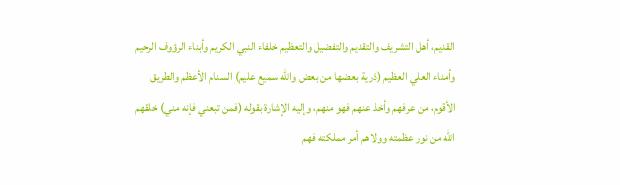القديم، أهل التشريف والتقديم والتفضيل والتعظيم خلفاء النبي الكريم وأبناء الرؤوف الرحيم وأمناء العلي العظيم (ذرية بعضها من بعض والله سميع عليم) السنام الأعظم والطريق الأقوم، من عرفهم وأخذ عنهم فهو منهم، وإليه الإشارة بقوله (فمن تبعني فإنه مني) خلقهم اللّٰه من نور عظمته وولاهم أمر مملكته فهم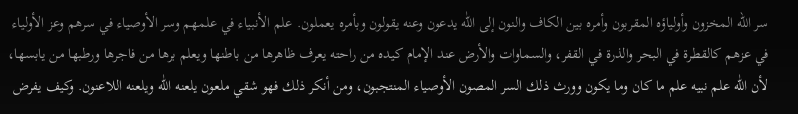سر الله المخزون وأولياؤه المقربون وأمره بين الكاف والنون إلى اللّٰه يدعون وعنه يقولون وبأمره يعملون. علم الأنبياء في علمهم وسر الأوصياء في سرهم وعز الأولياء في عزهم كالقطرة في البحر والذرة في القفر، والسماوات والأرض عند الإمام كيده من راحته يعرف ظاهرها من باطنها ويعلم برها من فاجرها ورطبها من يابسها، لأن اللّٰه علم نبيه علم ما كان وما يكون وورث ذلك السر المصون الأوصياء المنتجبون، ومن أنكر ذلك فهو شقي ملعون يلعنه اللّٰه ويلعنه اللاعنون. وكيف يفرض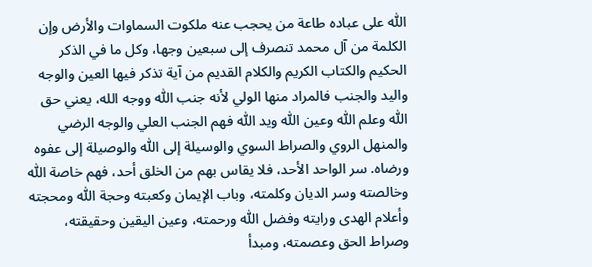اللّٰه على عباده طاعة من يحجب عنه ملكوت السماوات والأرض وإن الكلمة من آل محمد تنصرف إلى سبعين وجها، وكل ما في الذكر الحكيم والكتاب الكريم والكلام القديم من آية تذكر فيها العين والوجه واليد والجنب فالمراد منها الولي لأنه جنب اللّٰه ووجه الله، يعني حق اللّٰه وعلم اللّٰه وعين اللّٰه ويد اللّٰه فهم الجنب العلي والوجه الرضي والمنهل الروي والصراط السوي والوسيلة إلى اللّٰه والوصيلة إلى عفوه ورضاه. سر الواحد الأحد، فلا يقاس بهم من الخلق أحد، فهم خاصة اللّٰه وخالصته وسر الديان وكلمته، وباب الإيمان وكعبته وحجة اللّٰه ومحجته وأعلام الهدى ورايته وفضل اللّٰه ورحمته، وعين اليقين وحقيقته، وصراط الحق وعصمته، ومبدأ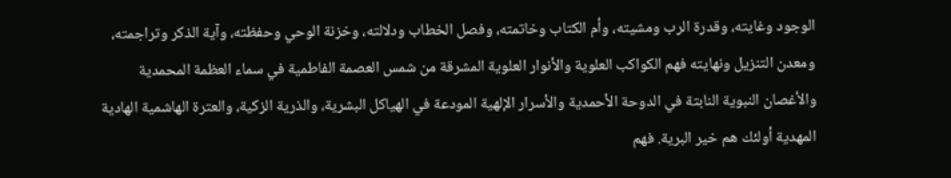الوجود وغايته، وقدرة الرب ومشيته، وأم الكتاب وخاتمته، وفصل الخطاب ودلالته، وخزنة الوحي وحفظته، وآية الذكر وتراجمته، ومعدن التنزيل ونهايته فهم الكواكب العلوية والأنوار العلوية المشرقة من شمس العصمة الفاطمية في سماء العظمة المحمدية والأغصان النبوية النابتة في الدوحة الأحمدية والأسرار الإلهية المودعة في الهياكل البشرية، والذرية الزكية، والعترة الهاشمية الهادية المهدية أولئك هم خير البرية. فهم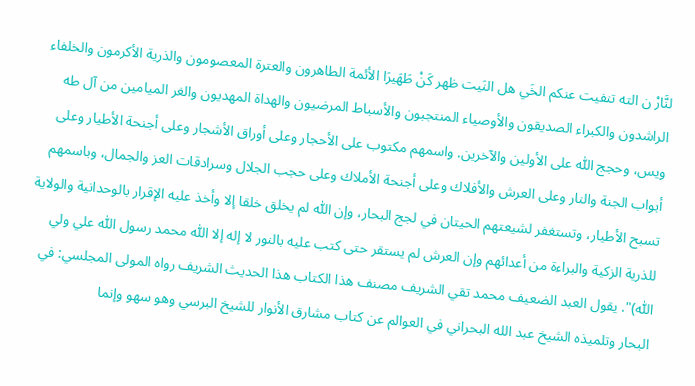لنَّارْ ن الته تنفيت عنكم الخَي هل النَيت ظهر كَنْ طَهَيرَا الأئمة الطاهرون والعترة المعصومون والذرية الأكرمون والخلفاء الراشدون والكبراء الصديقون والأوصياء المنتجبون والأسباط المرضيون والهداة المهديون والغر الميامين من آل طه ويس، وحجج اللّٰه على الأولين والآخرين. واسمهم مكتوب على الأحجار وعلى أوراق الأشجار وعلى أجنحة الأطيار وعلى أبواب الجنة والنار وعلى العرش والأفلاك وعلى أجنحة الأملاك وعلى حجب الجلال وسرادقات العز والجمال، وباسمهم تسبح الأطيار، وتستغفر لشيعتهم الحيتان في لجج البحار، وإن اللّٰه لم يخلق خلقا إلا وأخذ عليه الإقرار بالوحدانية والولاية للذرية الزكية والبراءة من أعدائهم وإن العرش لم يستقر حتى كتب عليه بالنور لا إله إلا اللّٰه محمد رسول اللّٰه علي ولي اللّٰه)". يقول العبد الضعيف محمد تقي الشريف مصنف هذا الكتاب هذا الحديث الشريف رواه المولى المجلسي: في البحار وتلميذه الشيخ عبد الله البحراني في العوالم عن كتاب مشارق الأنوار للشيخ البرسي وهو سهو وإنما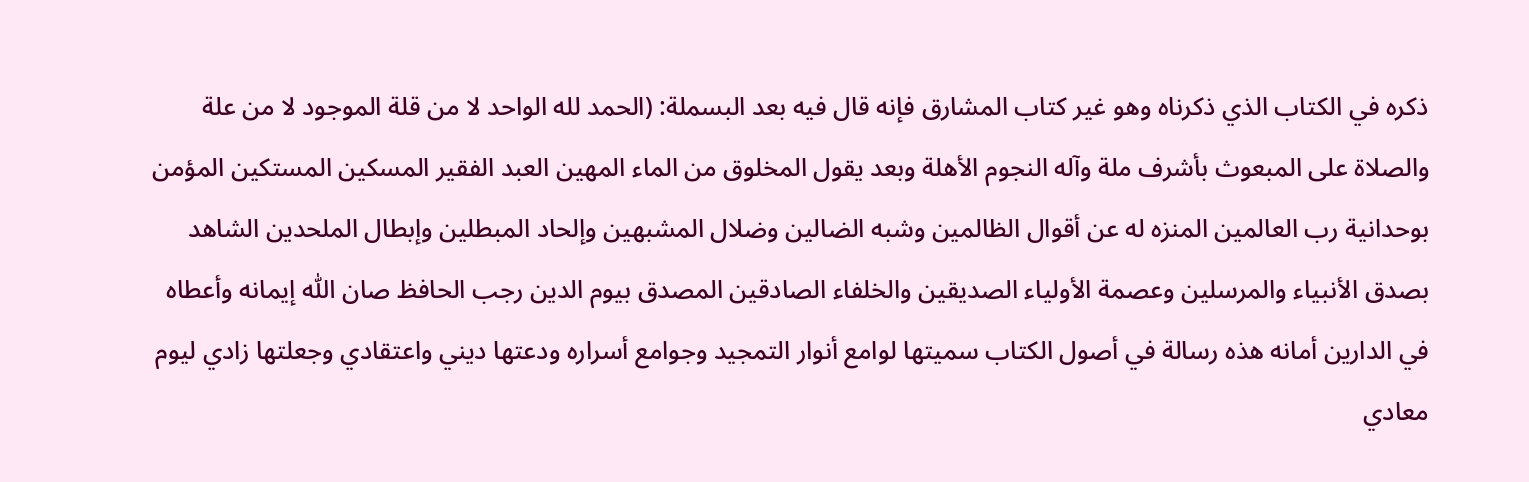ذكره في الكتاب الذي ذكرناه وهو غير كتاب المشارق فإنه قال فيه بعد البسملة: (الحمد لله الواحد لا من قلة الموجود لا من علة والصلاة على المبعوث بأشرف ملة وآله النجوم الأهلة وبعد يقول المخلوق من الماء المهين العبد الفقير المسكين المستكين المؤمن بوحدانية رب العالمين المنزه له عن أقوال الظالمين وشبه الضالين وضلال المشبهين وإلحاد المبطلين وإبطال الملحدين الشاهد بصدق الأنبياء والمرسلين وعصمة الأولياء الصديقين والخلفاء الصادقين المصدق بيوم الدين رجب الحافظ صان اللّٰه إيمانه وأعطاه في الدارين أمانه هذه رسالة في أصول الكتاب سميتها لوامع أنوار التمجيد وجوامع أسراره ودعتها ديني واعتقادي وجعلتها زادي ليوم معادي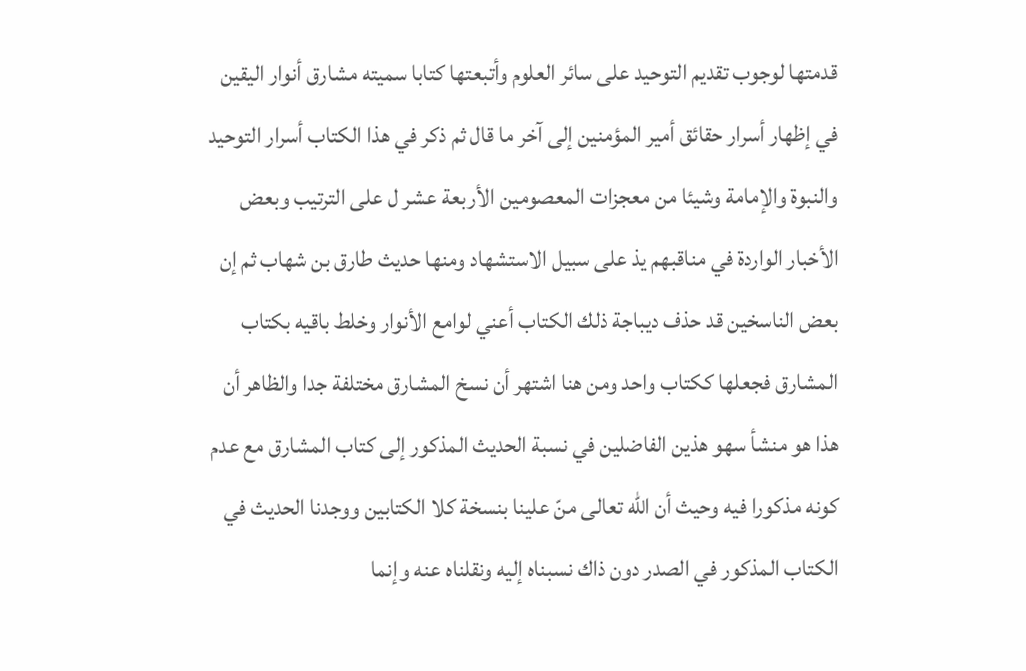قدمتها لوجوب تقديم التوحيد على سائر العلوم وأتبعتها كتابا سميته مشارق أنوار اليقين في إظهار أسرار حقائق أمير المؤمنين إلى آخر ما قال ثم ذكر في هذا الكتاب أسرار التوحيد والنبوة والإمامة وشيئا من معجزات المعصومين الأربعة عشر ل على الترتيب وبعض الأخبار الواردة في مناقبهم يذ على سبيل الاستشهاد ومنها حديث طارق بن شهاب ثم إن بعض الناسخين قد حذف ديباجة ذلك الكتاب أعني لوامع الأنوار وخلط باقيه بكتاب المشارق فجعلها ككتاب واحد ومن هنا اشتهر أن نسخ المشارق مختلفة جدا والظاهر أن هذا هو منشأ سهو هذين الفاضلين في نسبة الحديث المذكور إلى كتاب المشارق مع عدم كونه مذكورا فيه وحيث أن اللّٰه تعالى منّ علينا بنسخة كلا الكتابين ووجدنا الحديث في الكتاب المذكور في الصدر دون ذاك نسبناه إليه ونقلناه عنه وإنما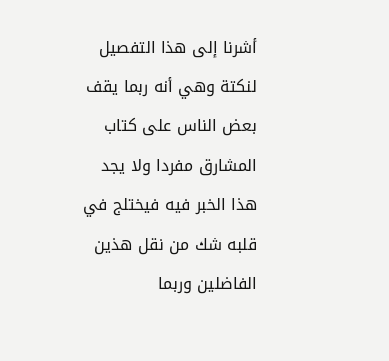أشرنا إلى هذا التفصيل لنكتة وهي أنه ربما يقف بعض الناس على كتاب المشارق مفردا ولا يجد هذا الخبر فيه فيختلج في قلبه شك من نقل هذين الفاضلين وربما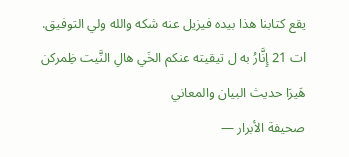يقع كتابنا هذا بيده فيزيل عنه شكه والله ولي التوفيق. lت 21 إِنَّارُ به ل تيقيته عنكم الخَي هالِ النَّيت ظِمركن هَيرَا حديث البيان والمعاني
صحيفة الأبرار —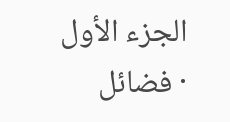الجزء الأول · فضائل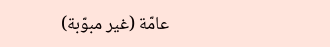عامّة (غير مبوّبة)